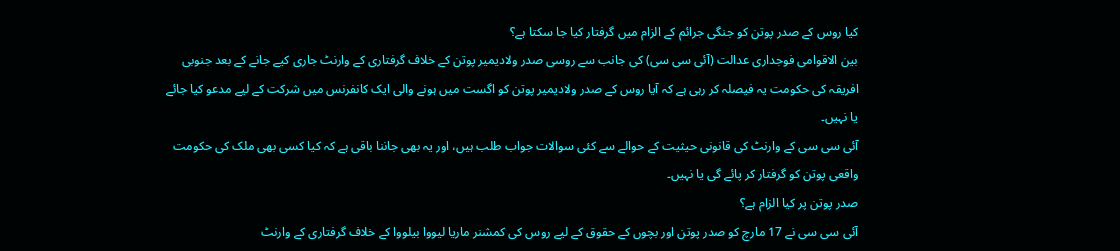کیا روس کے صدر پوتن کو جنگی جرائم کے الزام میں گرفتار کیا جا سکتا ہے؟
بین الاقوامی فوجداری عدالت (آئی سی سی) کی جانب سے روسی صدر ولادیمیر پوتن کے خلاف گرفتاری کے وارنٹ جاری کیے جانے کے بعد جنوبی افریقہ کی حکومت یہ فیصلہ کر رہی ہے کہ آیا روس کے صدر ولادیمیر پوتن کو اگست میں ہونے والی ایک کانفرنس میں شرکت کے لیے مدعو کیا جائے یا نہیں۔
آئی سی سی کے وارنٹ کی قانونی حیثیت کے حوالے سے کئی سوالات جواب طلب ہیں، اور یہ بھی جاننا باقی ہے کہ کیا کسی بھی ملک کی حکومت واقعی پوتن کو گرفتار کر پائے گی یا نہیں۔
صدر پوتن پر کیا الزام ہے؟
آئی سی سی نے 17 مارچ کو صدر پوتن اور بچوں کے حقوق کے لیے روس کی کمشنر ماریا لیووا بیلووا کے خلاف گرفتاری کے وارنٹ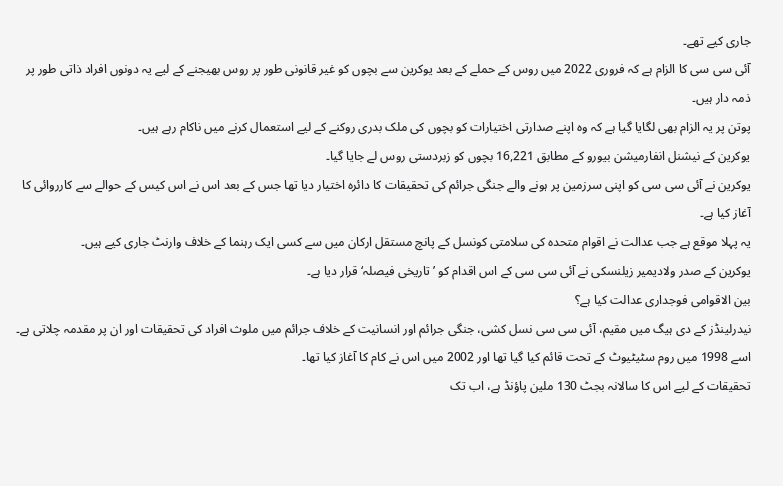جاری کیے تھے۔
آئی سی سی کا الزام ہے کہ فروری 2022 میں روس کے حملے کے بعد یوکرین سے بچوں کو غیر قانونی طور پر روس بھیجنے کے لیے یہ دونوں افراد ذاتی طور پر ذمہ دار ہیں۔
پوتن پر یہ الزام بھی لگایا گیا ہے کہ وہ اپنے صدارتی اختیارات کو بچوں کی ملک بدری روکنے کے لیے استعمال کرنے میں ناکام رہے ہیں۔
یوکرین کے نیشنل انفارمیشن بیورو کے مطابق 16,221 بچوں کو زبردستی روس لے جایا گیا۔
یوکرین نے آئی سی سی کو اپنی سرزمین پر ہونے والے جنگی جرائم کی تحقیقات کا دائرہ اختیار دیا تھا جس کے بعد اس نے اس کیس کے حوالے سے کارروائی کا آغاز کیا ہے۔
یہ پہلا موقع ہے جب عدالت نے اقوام متحدہ کی سلامتی کونسل کے پانچ مستقل ارکان میں سے کسی ایک رہنما کے خلاف وارنٹ جاری کیے ہیں۔
یوکرین کے صدر ولادیمیر زیلنسکی نے آئی سی سی کے اس اقدام کو ’تاریخی فیصلہ‘ قرار دیا ہے۔
بین الاقوامی فوجداری عدالت کیا ہے؟
نیدرلینڈز کے دی ہیگ میں مقیم، آئی سی سی نسل کشی، جنگی جرائم اور انسانیت کے خلاف جرائم میں ملوث افراد کی تحقیقات اور ان پر مقدمہ چلاتی ہے۔
اسے 1998 میں روم سٹیٹیوٹ کے تحت قائم کیا گیا تھا اور 2002 میں اس نے کام کا آغاز کیا تھا۔
تحقیقات کے لیے اس کا سالانہ بجٹ 130 ملین پاؤنڈ ہے، اب تک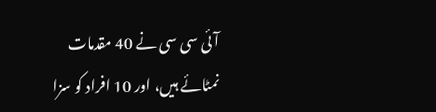آئی سی سی نے 40 مقدمات نمٹائے ہیں، اور 10 افراد کو سزا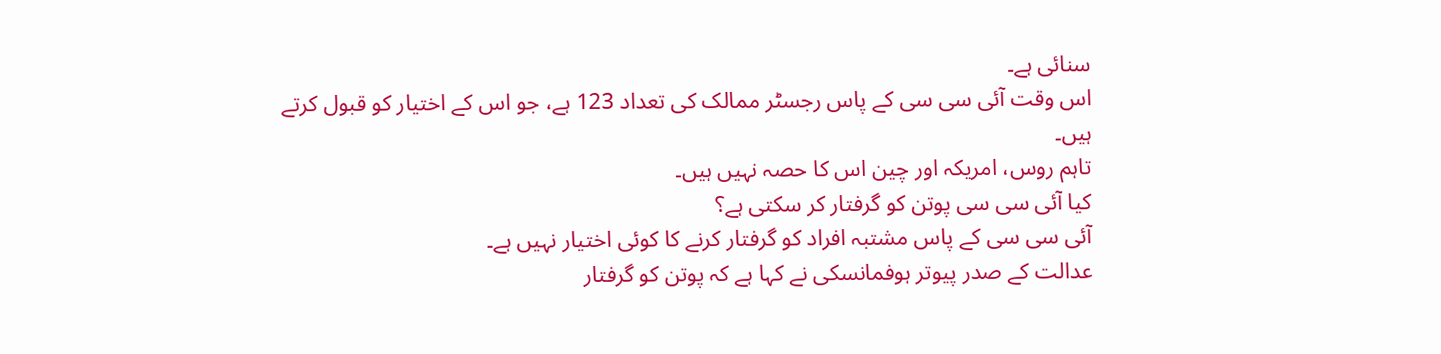سنائی ہے۔
اس وقت آئی سی سی کے پاس رجسٹر ممالک کی تعداد 123 ہے، جو اس کے اختیار کو قبول کرتے ہیں۔
تاہم روس، امریکہ اور چین اس کا حصہ نہیں ہیں۔
کیا آئی سی سی پوتن کو گرفتار کر سکتی ہے؟
آئی سی سی کے پاس مشتبہ افراد کو گرفتار کرنے کا کوئی اختیار نہیں ہے۔
عدالت کے صدر پیوتر ہوفمانسکی نے کہا ہے کہ پوتن کو گرفتار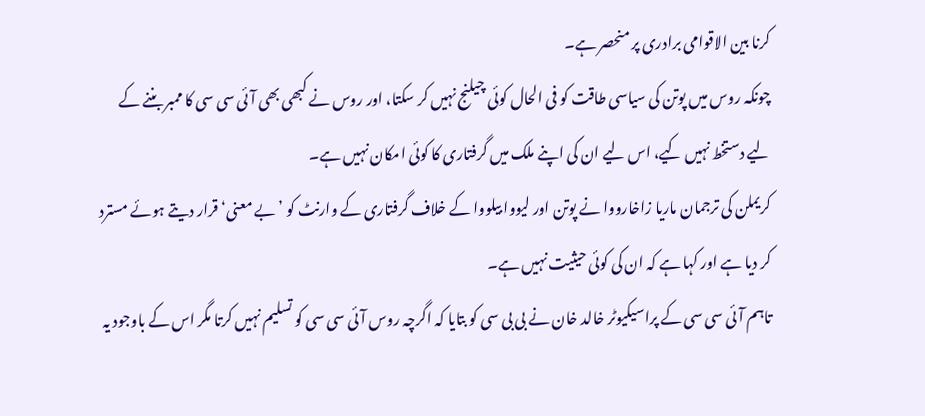کرنا بین الاقوامی برادری پر منحصر ہے۔
چونکہ روس میں پوتن کی سیاسی طاقت کو فی الحال کوئی چیلنج نہیں کر سکتا، اور روس نے کبھی بھی آئی سی سی کا ممبر بننے کے لیے دستخط نہیں کیے، اس لیے ان کی اپنے ملک میں گرفتاری کا کوئی امکان نہیں ہے۔
کریملن کی ترجمان ماریا زاخارووا نے پوتن اور لیووا بیلووا کے خلاف گرفتاری کے وارنٹ کو ’بے معنی‘قرار دیتے ہوئے مسترد کر دیا ہے اور کہا ہے کہ ان کی کوئی حیثیت نہیں ہے۔
تاہم آئی سی سی کے پراسیکیوٹر خالد خان نے بی بی سی کو بتایا کہ اگرچہ روس آئی سی سی کو تسلیم نہیں کرتا مگر اس کے باوجود یہ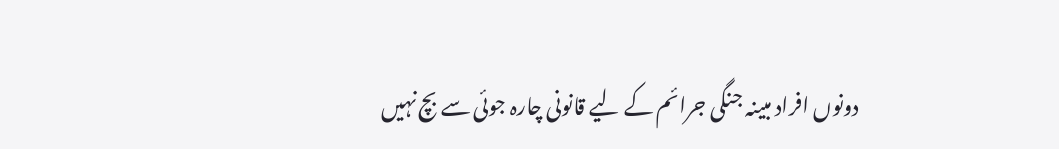دونوں افراد مبینہ جنگی جرائم کے لیے قانونی چارہ جوئی سے بچ نہیں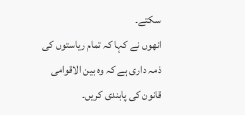سکتے۔
انھوں نے کہا کہ تمام ریاستوں کی ذمہ داری ہے کہ وہ بین الاقوامی قانون کی پابندی کریں۔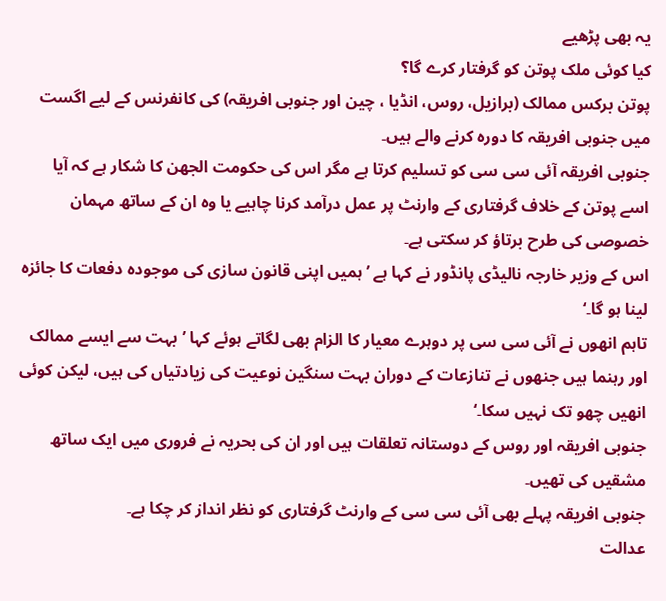یہ بھی پڑھیے
کیا کوئی ملک پوتن کو گرفتار کرے گا؟
پوتن برکس ممالک (برازیل، روس، انڈیا ، چین اور جنوبی افریقہ) کی کانفرنس کے لیے اگست میں جنوبی افریقہ کا دورہ کرنے والے ہیں۔
جنوبی افریقہ آئی سی سی کو تسلیم کرتا ہے مگر اس کی حکومت الجھن کا شکار ہے کہ آیا اسے پوتن کے خلاف گرفتاری کے وارنٹ پر عمل درآمد کرنا چاہیے یا وہ ان کے ساتھ مہمان خصوصی کی طرح برتاؤ کر سکتی ہے۔
اس کے وزیر خارجہ نالیڈی پانڈور نے کہا ہے ’ہمیں اپنی قانون سازی کی موجودہ دفعات کا جائزہ لینا ہو گا۔‘
تاہم انھوں نے آئی سی سی پر دوہرے معیار کا الزام بھی لگاتے ہوئے کہا ’بہت سے ایسے ممالک اور رہنما ہیں جنھوں نے تنازعات کے دوران بہت سنگین نوعیت کی زیادتیاں کی ہیں، لیکن کوئی انھیں چھو تک نہیں سکا۔‘
جنوبی افریقہ اور روس کے دوستانہ تعلقات ہیں اور ان کی بحریہ نے فروری میں ایک ساتھ مشقیں کی تھیں۔
جنوبی افریقہ پہلے بھی آئی سی سی کے وارنٹ گرفتاری کو نظر انداز کر چکا ہے۔
عدالت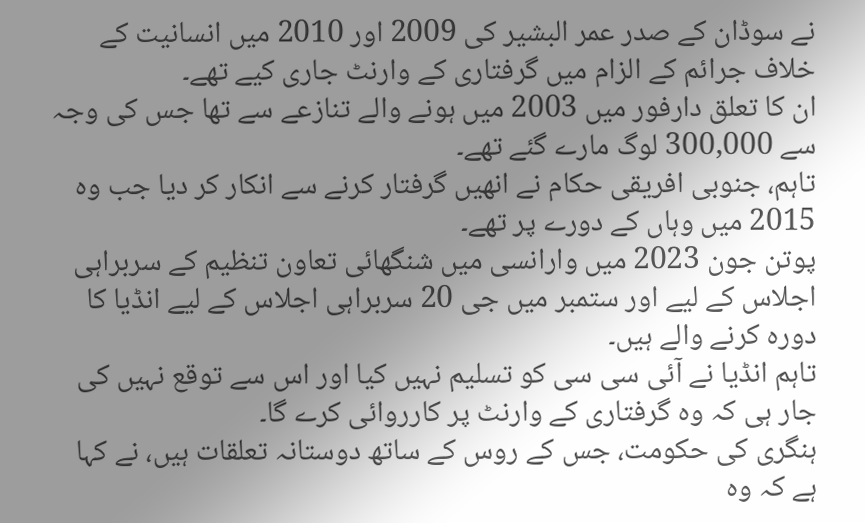نے سوڈان کے صدر عمر البشیر کی 2009 اور 2010 میں انسانیت کے خلاف جرائم کے الزام میں گرفتاری کے وارنٹ جاری کیے تھے۔
ان کا تعلق دارفور میں 2003 میں ہونے والے تنازعے سے تھا جس کی وجہ سے 300,000 لوگ مارے گئے تھے۔
تاہم، جنوبی افریقی حکام نے انھیں گرفتار کرنے سے انکار کر دیا جب وہ 2015 میں وہاں کے دورے پر تھے۔
پوتن جون 2023 میں وارانسی میں شنگھائی تعاون تنظیم کے سربراہی اجلاس کے لیے اور ستمبر میں جی 20 سربراہی اجلاس کے لیے انڈیا کا دورہ کرنے والے ہیں۔
تاہم انڈیا نے آئی سی سی کو تسلیم نہیں کیا اور اس سے توقع نہیں کی جار ہی کہ وہ گرفتاری کے وارنٹ پر کارروائی کرے گا۔
ہنگری کی حکومت، جس کے روس کے ساتھ دوستانہ تعلقات ہیں، نے کہا ہے کہ وہ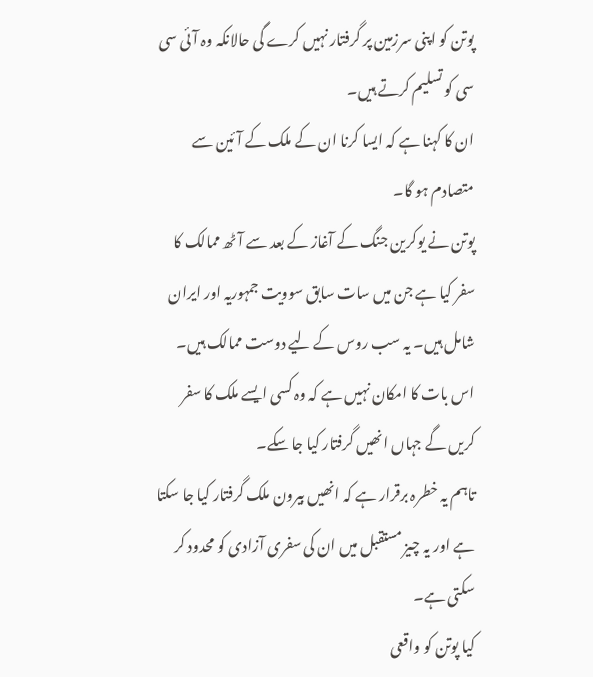پوتن کو اپنی سرزمین پر گرفتار نہیں کرے گی حالانکہ وہ آئی سی سی کو تسلیم کرتے ہیں۔
ان کا کہنا ہے کہ ایسا کرنا ان کے ملک کے آئین سے متصادم ہو گا۔
پوتن نے یوکرین جنگ کے آغاز کے بعد سے آٹھ ممالک کا سفر کیا ہے جن میں سات سابق سوویت جمہوریہ اور ایران شامل ہیں۔ یہ سب روس کے لیے دوست ممالک ہیں۔
اس بات کا امکان نہیں ہے کہ وہ کسی ایسے ملک کا سفر کریں گے جہاں انھیں گرفتار کیا جا سکے۔
تاہم یہ خطرہ برقرار ہے کہ انھیں بیرون ملک گرفتار کیا جا سکتا ہے اور یہ چیز مستقبل میں ان کی سفری آزادی کو محدود کر سکتی ہے۔
کیا پوتن کو واقعی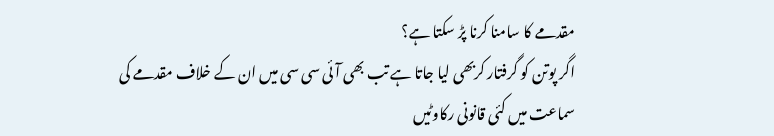مقدمے کا سامنا کرنا پڑ سکتا ہے؟
اگر پوتن کو گرفتار کربھی لیا جاتا ہے تب بھی آئی سی سی میں ان کے خلاف مقدمے کی سماعت میں کئی قانونی رکاوٹیں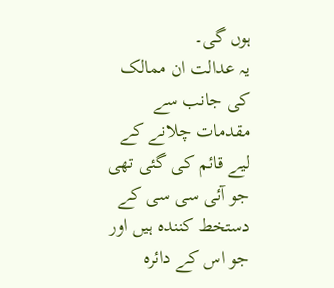ہوں گی۔
یہ عدالت ان ممالک کی جانب سے مقدمات چلانے کے لیے قائم کی گئی تھی جو آئی سی سی کے دستخط کنندہ ہیں اور جو اس کے دائرہ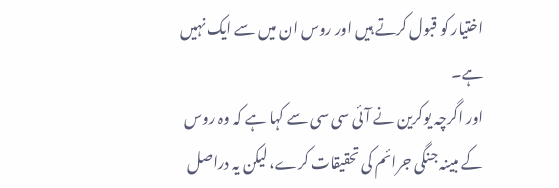اختیار کو قبول کرتے ہیں اور روس ان میں سے ایک نہیں ہے۔
اور اگرچہ یوکرین نے آئی سی سی سے کہا ہے کہ وہ روس کے مبینہ جنگی جرائم کی تحقیقات کرے، لیکن یہ دراصل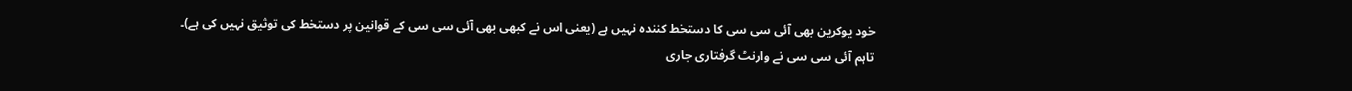خود یوکرین بھی آئی سی سی کا دستخط کنندہ نہیں ہے (یعنی اس نے کبھی بھی آئی سی سی کے قوانین پر دستخط کی توثیق نہیں کی ہے)۔
تاہم آئی سی سی نے وارنٹ گرفتاری جاری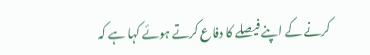کرنے کے اپنے فیصلے کا دفاع کرتے ہوئے کہا ہے کہ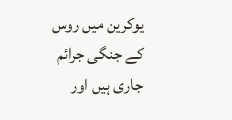یوکرین میں روس کے جنگی جرائم جاری ہیں اور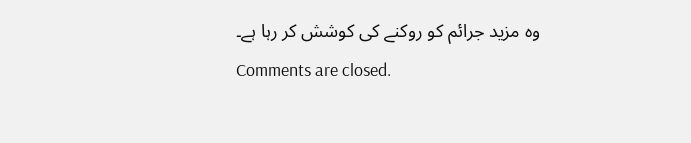وہ مزید جرائم کو روکنے کی کوشش کر رہا ہے۔
Comments are closed.